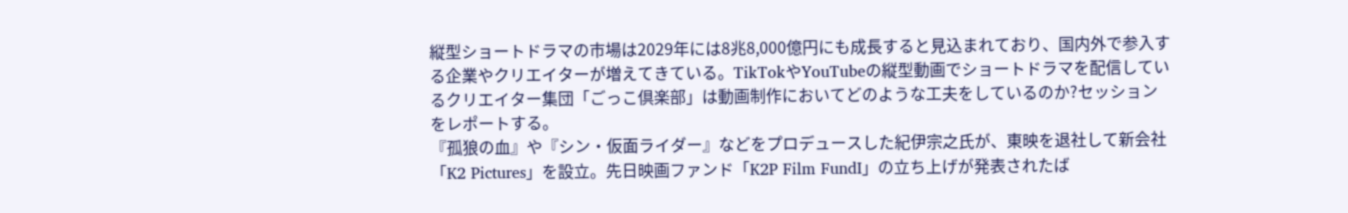縦型ショートドラマの市場は2029年には8兆8,000億円にも成長すると見込まれており、国内外で参入する企業やクリエイターが増えてきている。TikTokやYouTubeの縦型動画でショートドラマを配信しているクリエイター集団「ごっこ倶楽部」は動画制作においてどのような工夫をしているのか?セッションをレポートする。
『孤狼の血』や『シン・仮面ライダー』などをプロデュースした紀伊宗之氏が、東映を退社して新会社「K2 Pictures」を設立。先日映画ファンド「K2P Film FundⅠ」の立ち上げが発表されたば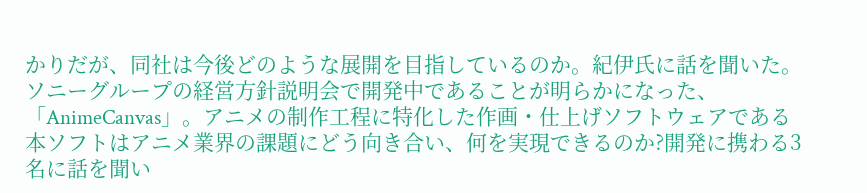かりだが、同社は今後どのような展開を目指しているのか。紀伊氏に話を聞いた。
ソニーグループの経営方針説明会で開発中であることが明らかになった、「AnimeCanvas」。アニメの制作工程に特化した作画・仕上げソフトウェアである本ソフトはアニメ業界の課題にどう向き合い、何を実現できるのか?開発に携わる3名に話を聞い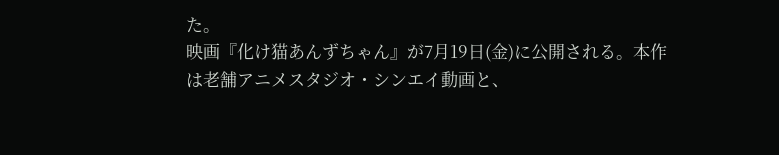た。
映画『化け猫あんずちゃん』が7月19日(金)に公開される。本作は老舗アニメスタジオ・シンエイ動画と、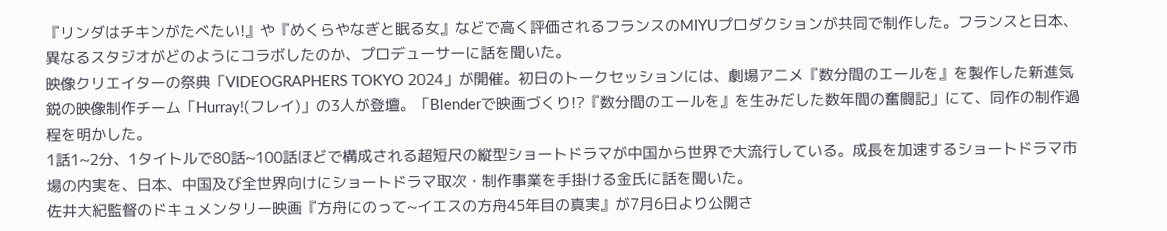『リンダはチキンがたべたい!』や『めくらやなぎと眠る女』などで高く評価されるフランスのMIYUプロダクションが共同で制作した。フランスと日本、異なるスタジオがどのようにコラボしたのか、プロデューサーに話を聞いた。
映像クリエイターの祭典「VIDEOGRAPHERS TOKYO 2024」が開催。初日のトークセッションには、劇場アニメ『数分間のエールを』を製作した新進気鋭の映像制作チーム「Hurray!(フレイ)」の3人が登壇。「Blenderで映画づくり!?『数分間のエールを』を生みだした数年間の奮闘記」にて、同作の制作過程を明かした。
1話1~2分、1タイトルで80話~100話ほどで構成される超短尺の縦型ショートドラマが中国から世界で大流行している。成長を加速するショートドラマ市場の内実を、日本、中国及び全世界向けにショートドラマ取次・制作事業を手掛ける金氏に話を聞いた。
佐井大紀監督のドキュメンタリー映画『方舟にのって~イエスの方舟45年目の真実』が7月6日より公開さ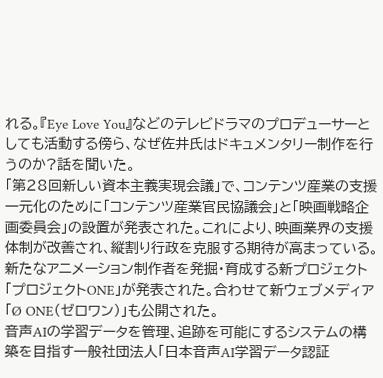れる。『Eye Love You』などのテレビドラマのプロデューサーとしても活動する傍ら、なぜ佐井氏はドキュメンタリー制作を行うのか?話を聞いた。
「第28回新しい資本主義実現会議」で、コンテンツ産業の支援一元化のために「コンテンツ産業官民協議会」と「映画戦略企画委員会」の設置が発表された。これにより、映画業界の支援体制が改善され、縦割り行政を克服する期待が高まっている。
新たなアニメーション制作者を発掘・育成する新プロジェクト「プロジェクトONE」が発表された。合わせて新ウェブメディア「Ø ONE(ゼロワン)」も公開された。
音声AIの学習データを管理、追跡を可能にするシステムの構築を目指す一般社団法人「日本音声AI学習データ認証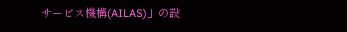サービス機構(AILAS)」の設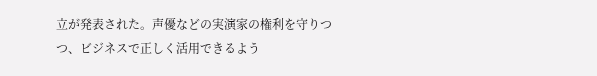立が発表された。声優などの実演家の権利を守りつつ、ビジネスで正しく活用できるよう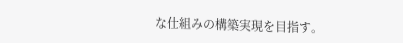な仕組みの構築実現を目指す。